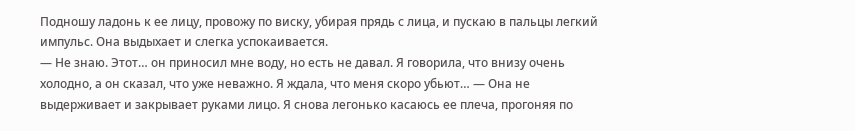Подношу ладонь к ее лицу, провожу по виску, убирая прядь с лица, и пускаю в пальцы легкий импульс. Она выдыхает и слегка успокаивается.
— Не знаю. Этот… он приносил мне воду, но есть не давал. Я говорила, что внизу очень холодно, а он сказал, что уже неважно. Я ждала, что меня скоро убьют… — Она не выдерживает и закрывает руками лицо. Я снова легонько касаюсь ее плеча, прогоняя по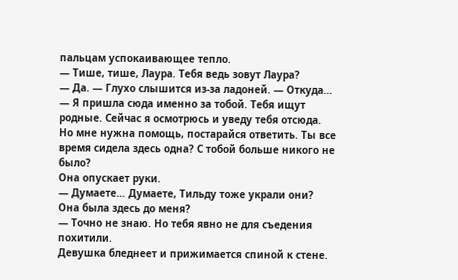пальцам успокаивающее тепло.
— Тише, тише, Лаура. Тебя ведь зовут Лаура?
— Да. — Глухо слышится из-за ладоней. — Откуда…
— Я пришла сюда именно за тобой. Тебя ищут родные. Сейчас я осмотрюсь и уведу тебя отсюда. Но мне нужна помощь, постарайся ответить. Ты все время сидела здесь одна? С тобой больше никого не было?
Она опускает руки.
— Думаете… Думаете, Тильду тоже украли они? Она была здесь до меня?
— Точно не знаю. Но тебя явно не для съедения похитили.
Девушка бледнеет и прижимается спиной к стене.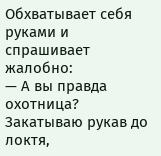Обхватывает себя руками и спрашивает жалобно:
— А вы правда охотница?
Закатываю рукав до локтя,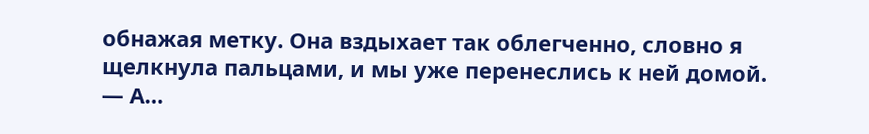обнажая метку. Она вздыхает так облегченно, словно я щелкнула пальцами, и мы уже перенеслись к ней домой.
— А…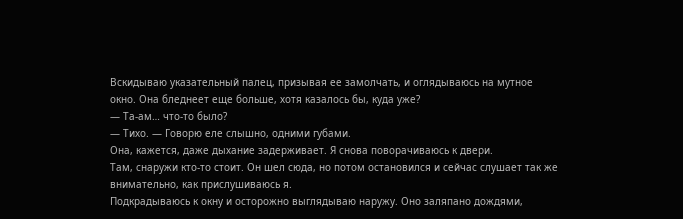Вскидываю указательный палец, призывая ее замолчать, и оглядываюсь на мутное окно. Она бледнеет еще больше, хотя казалось бы, куда уже?
— Та-ам… что-то было?
— Тихо. — Говорю еле слышно, одними губами.
Она, кажется, даже дыхание задерживает. Я снова поворачиваюсь к двери.
Там, снаружи кто-то стоит. Он шел сюда, но потом остановился и сейчас слушает так же внимательно, как прислушиваюсь я.
Подкрадываюсь к окну и осторожно выглядываю наружу. Оно заляпано дождями,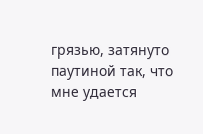грязью, затянуто паутиной так, что мне удается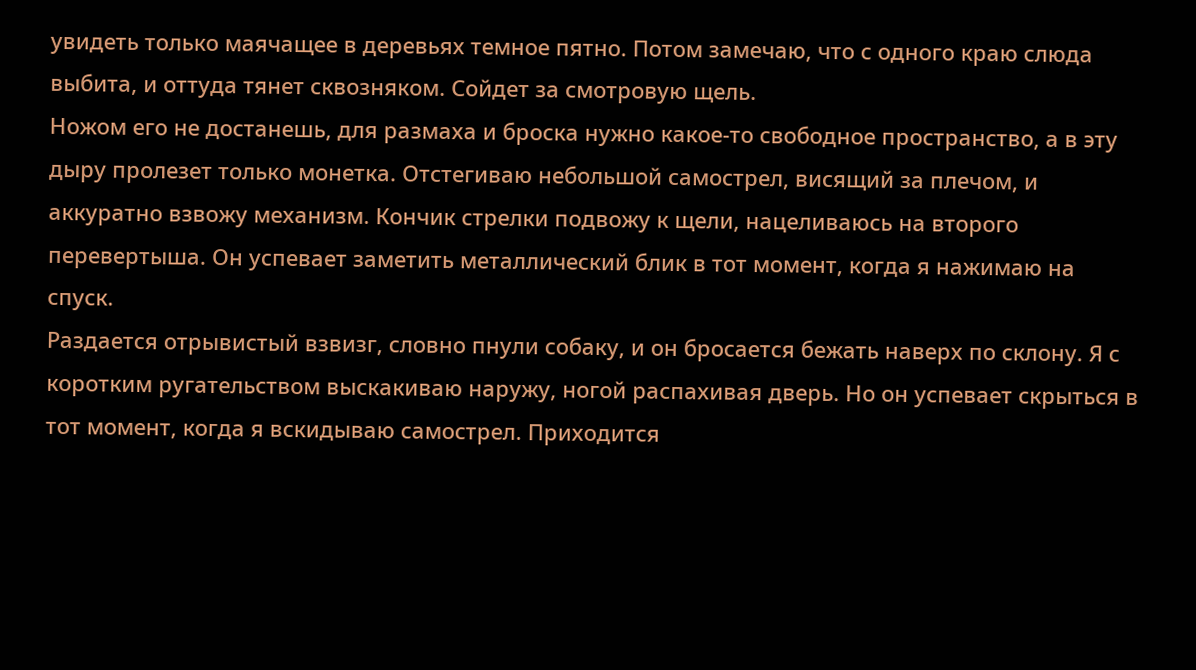увидеть только маячащее в деревьях темное пятно. Потом замечаю, что с одного краю слюда выбита, и оттуда тянет сквозняком. Сойдет за смотровую щель.
Ножом его не достанешь, для размаха и броска нужно какое-то свободное пространство, а в эту дыру пролезет только монетка. Отстегиваю небольшой самострел, висящий за плечом, и аккуратно взвожу механизм. Кончик стрелки подвожу к щели, нацеливаюсь на второго перевертыша. Он успевает заметить металлический блик в тот момент, когда я нажимаю на спуск.
Раздается отрывистый взвизг, словно пнули собаку, и он бросается бежать наверх по склону. Я с коротким ругательством выскакиваю наружу, ногой распахивая дверь. Но он успевает скрыться в тот момент, когда я вскидываю самострел. Приходится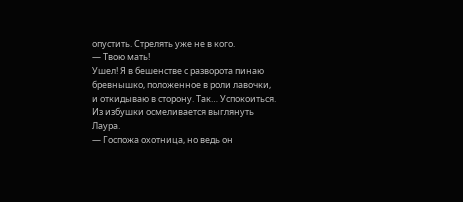опустить. Стрелять уже не в кого.
— Твою мать!
Ушел! Я в бешенстве с разворота пинаю бревнышко, положенное в роли лавочки, и откидываю в сторону. Так… Успокоиться.
Из избушки осмеливается выглянуть Лаура.
— Госпожа охотница, но ведь он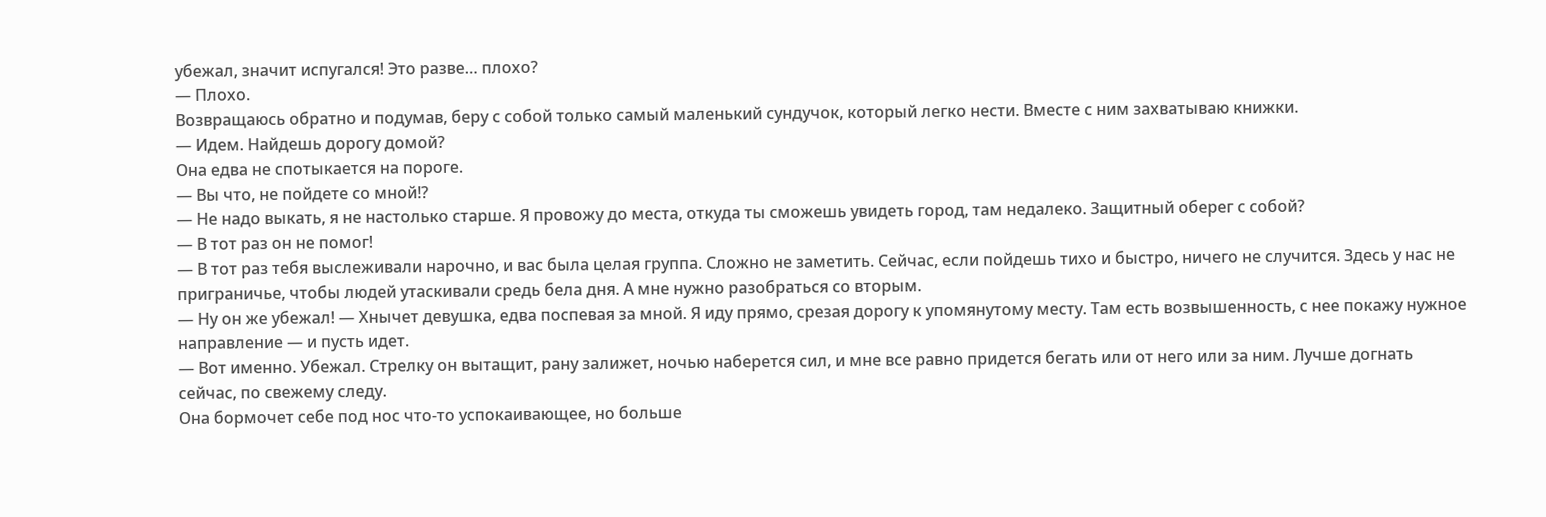убежал, значит испугался! Это разве… плохо?
— Плохо.
Возвращаюсь обратно и подумав, беру с собой только самый маленький сундучок, который легко нести. Вместе с ним захватываю книжки.
— Идем. Найдешь дорогу домой?
Она едва не спотыкается на пороге.
— Вы что, не пойдете со мной!?
— Не надо выкать, я не настолько старше. Я провожу до места, откуда ты сможешь увидеть город, там недалеко. Защитный оберег с собой?
— В тот раз он не помог!
— В тот раз тебя выслеживали нарочно, и вас была целая группа. Сложно не заметить. Сейчас, если пойдешь тихо и быстро, ничего не случится. Здесь у нас не приграничье, чтобы людей утаскивали средь бела дня. А мне нужно разобраться со вторым.
— Ну он же убежал! — Хнычет девушка, едва поспевая за мной. Я иду прямо, срезая дорогу к упомянутому месту. Там есть возвышенность, с нее покажу нужное направление — и пусть идет.
— Вот именно. Убежал. Стрелку он вытащит, рану залижет, ночью наберется сил, и мне все равно придется бегать или от него или за ним. Лучше догнать сейчас, по свежему следу.
Она бормочет себе под нос что-то успокаивающее, но больше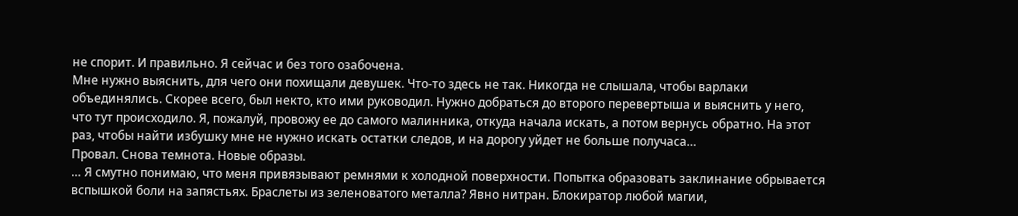не спорит. И правильно. Я сейчас и без того озабочена.
Мне нужно выяснить, для чего они похищали девушек. Что-то здесь не так. Никогда не слышала, чтобы варлаки объединялись. Скорее всего, был некто, кто ими руководил. Нужно добраться до второго перевертыша и выяснить у него, что тут происходило. Я, пожалуй, провожу ее до самого малинника, откуда начала искать, а потом вернусь обратно. На этот раз, чтобы найти избушку мне не нужно искать остатки следов, и на дорогу уйдет не больше получаса…
Провал. Снова темнота. Новые образы.
… Я смутно понимаю, что меня привязывают ремнями к холодной поверхности. Попытка образовать заклинание обрывается вспышкой боли на запястьях. Браслеты из зеленоватого металла? Явно нитран. Блокиратор любой магии,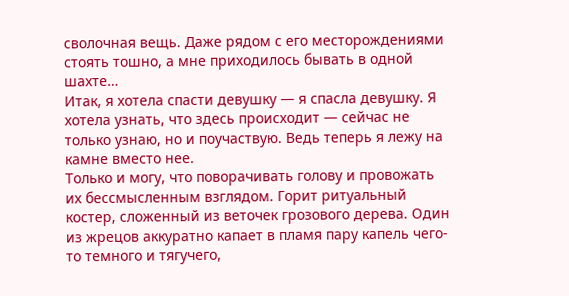сволочная вещь. Даже рядом с его месторождениями стоять тошно, а мне приходилось бывать в одной шахте…
Итак, я хотела спасти девушку — я спасла девушку. Я хотела узнать, что здесь происходит — сейчас не только узнаю, но и поучаствую. Ведь теперь я лежу на камне вместо нее.
Только и могу, что поворачивать голову и провожать их бессмысленным взглядом. Горит ритуальный костер, сложенный из веточек грозового дерева. Один из жрецов аккуратно капает в пламя пару капель чего-то темного и тягучего,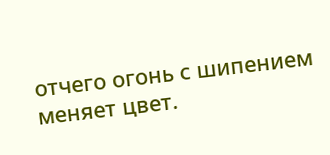отчего огонь с шипением меняет цвет.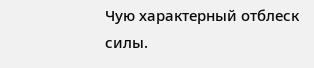Чую характерный отблеск силы.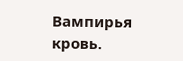Вампирья кровь.